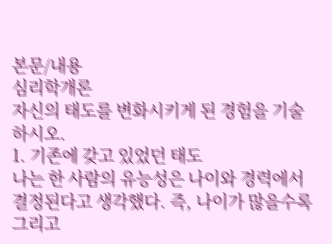본문/내용
심리학개론
자신의 태도를 변화시키게 된 경험을 기술하시오.
1. 기존에 갖고 있었던 태도
나는 한 사람의 유능성은 나이와 경력에서 결정된다고 생각했다. 즉, 나이가 많을수록 그리고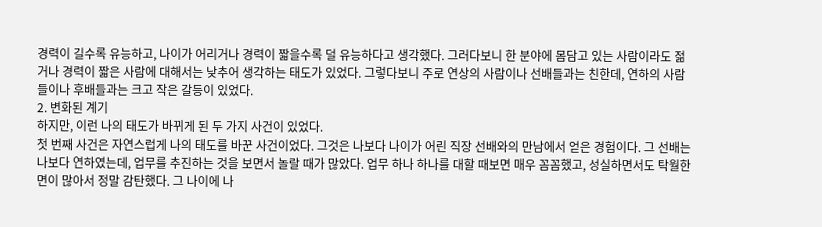경력이 길수록 유능하고, 나이가 어리거나 경력이 짧을수록 덜 유능하다고 생각했다. 그러다보니 한 분야에 몸담고 있는 사람이라도 젊거나 경력이 짧은 사람에 대해서는 낮추어 생각하는 태도가 있었다. 그렇다보니 주로 연상의 사람이나 선배들과는 친한데, 연하의 사람들이나 후배들과는 크고 작은 갈등이 있었다.
2. 변화된 계기
하지만, 이런 나의 태도가 바뀌게 된 두 가지 사건이 있었다.
첫 번째 사건은 자연스럽게 나의 태도를 바꾼 사건이었다. 그것은 나보다 나이가 어린 직장 선배와의 만남에서 얻은 경험이다. 그 선배는 나보다 연하였는데, 업무를 추진하는 것을 보면서 놀랄 때가 많았다. 업무 하나 하나를 대할 때보면 매우 꼼꼼했고, 성실하면서도 탁월한 면이 많아서 정말 감탄했다. 그 나이에 나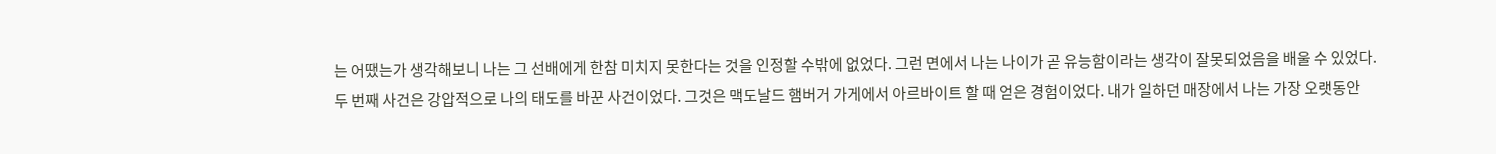는 어땠는가 생각해보니 나는 그 선배에게 한참 미치지 못한다는 것을 인정할 수밖에 없었다. 그런 면에서 나는 나이가 곧 유능함이라는 생각이 잘못되었음을 배울 수 있었다.
두 번째 사건은 강압적으로 나의 태도를 바꾼 사건이었다. 그것은 맥도날드 햄버거 가게에서 아르바이트 할 때 얻은 경험이었다. 내가 일하던 매장에서 나는 가장 오랫동안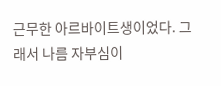근무한 아르바이트생이었다. 그래서 나름 자부심이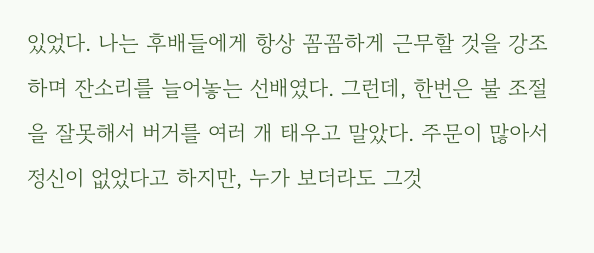있었다. 나는 후배들에게 항상 꼼꼼하게 근무할 것을 강조하며 잔소리를 늘어놓는 선배였다. 그런데, 한번은 불 조절을 잘못해서 버거를 여러 개 태우고 말았다. 주문이 많아서 정신이 없었다고 하지만, 누가 보더라도 그것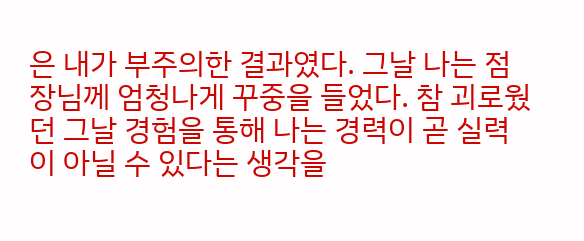은 내가 부주의한 결과였다. 그날 나는 점장님께 엄청나게 꾸중을 들었다. 참 괴로웠던 그날 경험을 통해 나는 경력이 곧 실력이 아닐 수 있다는 생각을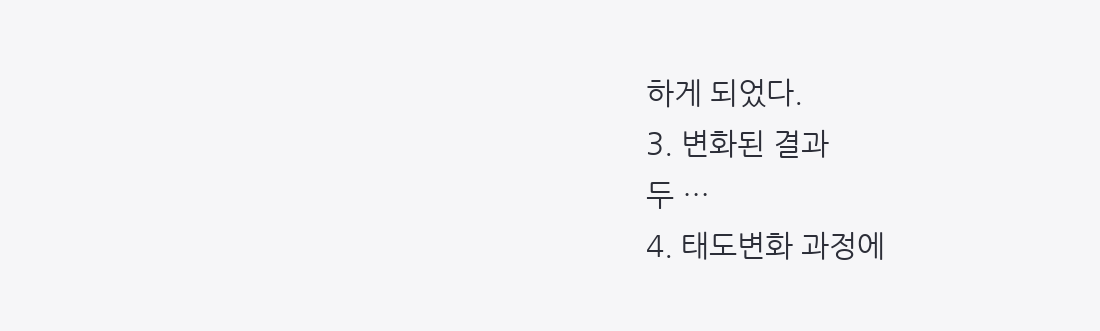하게 되었다.
3. 변화된 결과
두 …
4. 태도변화 과정에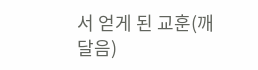서 얻게 된 교훈(깨달음)